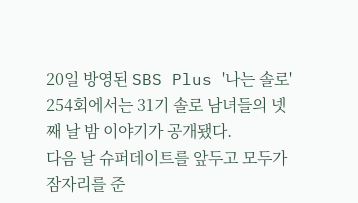20일 방영된 SBS Plus '나는 솔로' 254회에서는 31기 솔로 남녀들의 넷째 날 밤 이야기가 공개됐다.
다음 날 슈퍼데이트를 앞두고 모두가 잠자리를 준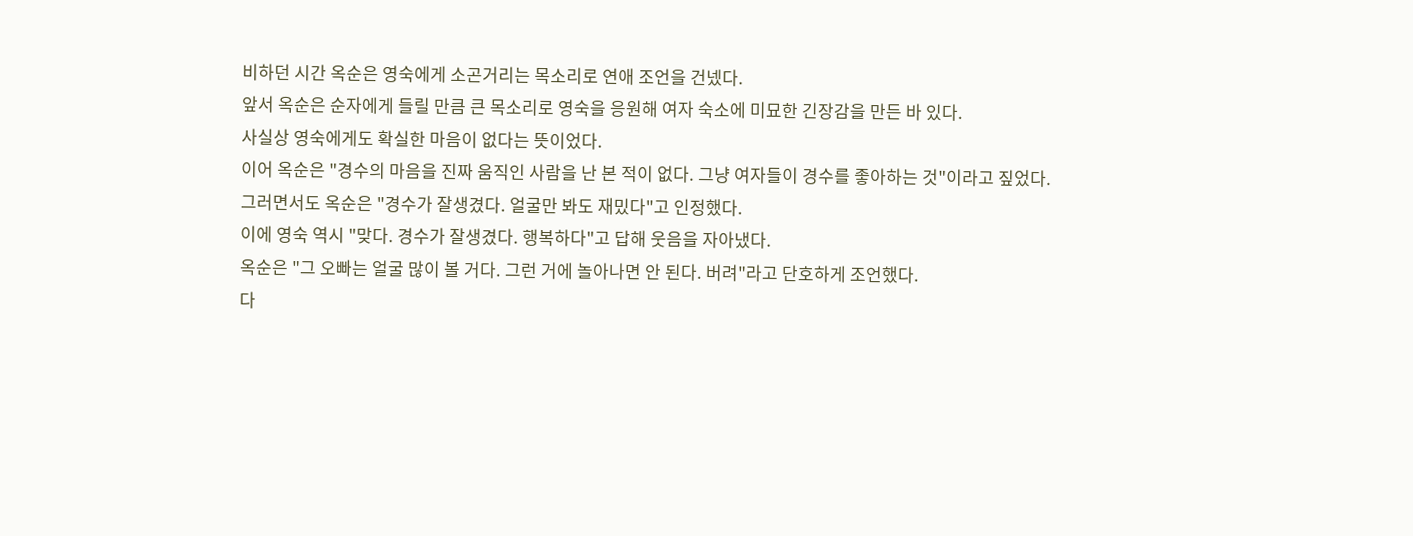비하던 시간 옥순은 영숙에게 소곤거리는 목소리로 연애 조언을 건넸다.
앞서 옥순은 순자에게 들릴 만큼 큰 목소리로 영숙을 응원해 여자 숙소에 미묘한 긴장감을 만든 바 있다.
사실상 영숙에게도 확실한 마음이 없다는 뜻이었다.
이어 옥순은 "경수의 마음을 진짜 움직인 사람을 난 본 적이 없다. 그냥 여자들이 경수를 좋아하는 것"이라고 짚었다.
그러면서도 옥순은 "경수가 잘생겼다. 얼굴만 봐도 재밌다"고 인정했다.
이에 영숙 역시 "맞다. 경수가 잘생겼다. 행복하다"고 답해 웃음을 자아냈다.
옥순은 "그 오빠는 얼굴 많이 볼 거다. 그런 거에 놀아나면 안 된다. 버려"라고 단호하게 조언했다.
다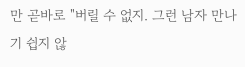만 곧바로 "버릴 수 없지. 그런 남자 만나기 쉽지 않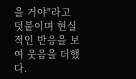을 거야"라고 덧붙이며 현실적인 반응을 보여 웃음을 더했다.